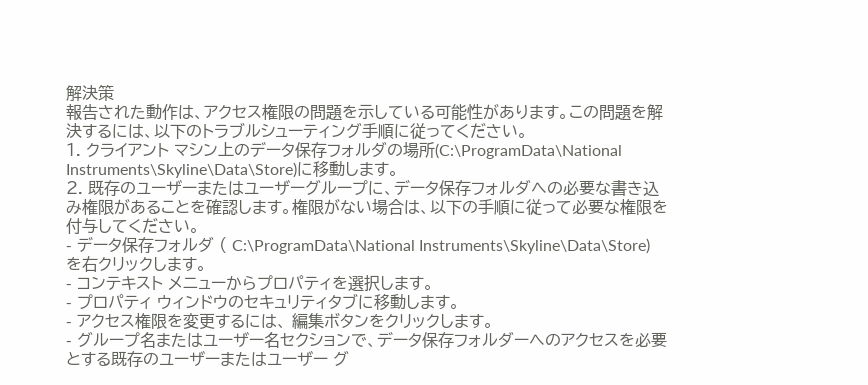解決策
報告された動作は、アクセス権限の問題を示している可能性があります。この問題を解決するには、以下のトラブルシューティング手順に従ってください。
1. クライアント マシン上のデータ保存フォルダの場所(C:\ProgramData\National Instruments\Skyline\Data\Store)に移動します。
2. 既存のユーザーまたはユーザーグループに、データ保存フォルダへの必要な書き込み権限があることを確認します。権限がない場合は、以下の手順に従って必要な権限を付与してください。
- データ保存フォルダ ( C:\ProgramData\National Instruments\Skyline\Data\Store) を右クリックします。
- コンテキスト メニューからプロパティを選択します。
- プロパティ ウィンドウのセキュリティタブに移動します。
- アクセス権限を変更するには、 編集ボタンをクリックします。
- グループ名またはユーザー名セクションで、データ保存フォルダーへのアクセスを必要とする既存のユーザーまたはユーザー グ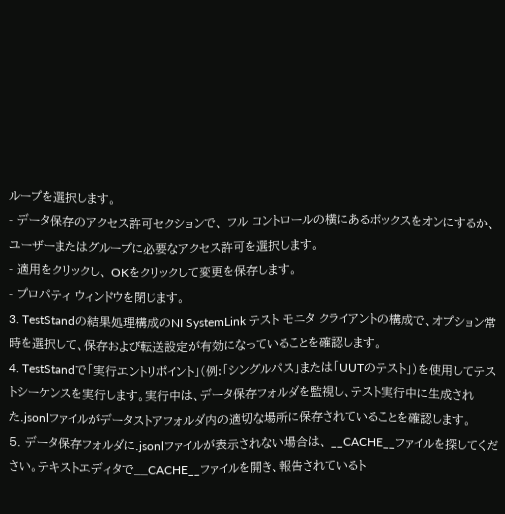ループを選択します。
- データ保存のアクセス許可セクションで、 フル コントロールの横にあるボックスをオンにするか、ユーザーまたはグループに必要なアクセス許可を選択します。
- 適用をクリックし、 OKをクリックして変更を保存します。
- プロパティ ウィンドウを閉じます。
3. TestStandの結果処理構成のNI SystemLink テスト モニタ クライアントの構成で、オプション常時を選択して、保存および転送設定が有効になっていることを確認します。
4. TestStandで「実行エントリポイント」(例:「シングルパス」または「UUTのテスト」)を使用してテストシーケンスを実行します。実行中は、データ保存フォルダを監視し、テスト実行中に生成された.jsonlファイルがデータストアフォルダ内の適切な場所に保存されていることを確認します。
5. データ保存フォルダに.jsonlファイルが表示されない場合は、 __CACHE__ファイルを探してください。テキストエディタで__CACHE__ファイルを開き、報告されているト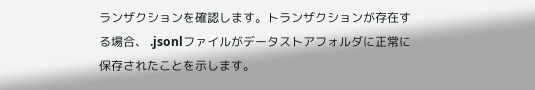ランザクションを確認します。トランザクションが存在する場合、 .jsonlファイルがデータストアフォルダに正常に保存されたことを示します。